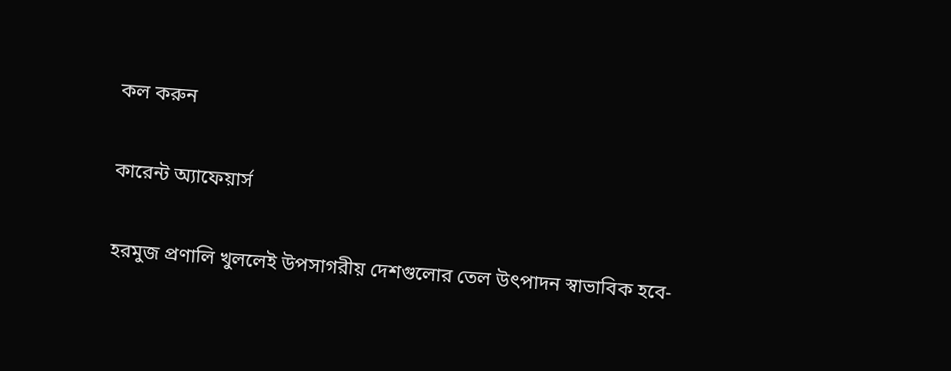কল করুন

কারেন্ট অ্যাফেয়ার্স

হরমুজ প্রণালি খুললেই উপসাগরীয় দেশগুলোর তেল উৎপাদন স্বাভাবিক হবে-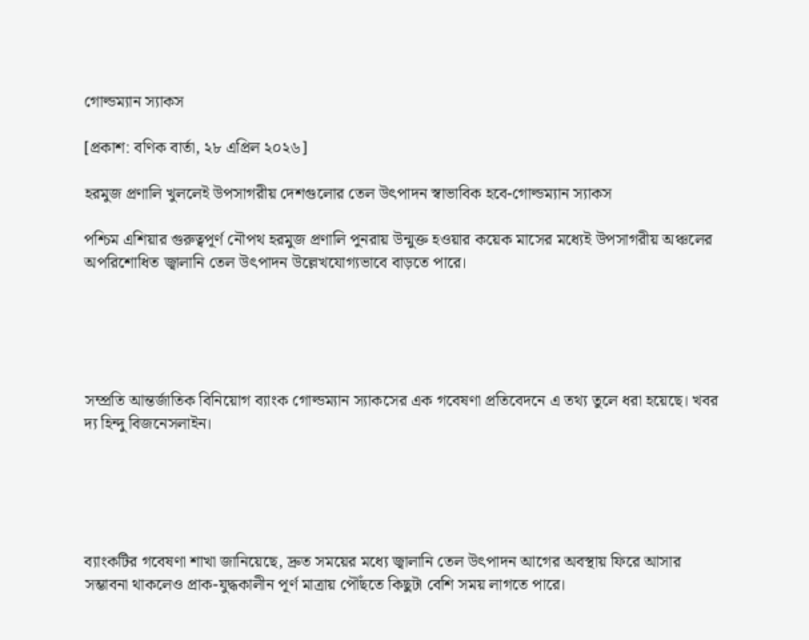গোল্ডম্যান স্যাকস

[প্রকাশ: বণিক বার্তা, ২৮ এপ্রিল ২০২৬]

হরমুজ প্রণালি খুললেই উপসাগরীয় দেশগুলোর তেল উৎপাদন স্বাভাবিক হবে-গোল্ডম্যান স্যাকস

পশ্চিম এশিয়ার গুরুত্বপূর্ণ নৌপথ হরমুজ প্রণালি পুনরায় উন্মুক্ত হওয়ার কয়েক মাসের মধ্যেই উপসাগরীয় অঞ্চলের অপরিশোধিত জ্বালানি তেল উৎপাদন উল্লেখযোগ্যভাবে বাড়তে পারে।





সম্প্রতি আন্তর্জাতিক বিনিয়োগ ব্যাংক গোল্ডম্যান স্যাকসের এক গবেষণা প্রতিবেদনে এ তথ্য তুলে ধরা হয়েছে। খবর দ্য হিন্দু বিজনেসলাইন।





ব্যাংকটির গবেষণা শাখা জানিয়েছে, দ্রুত সময়ের মধ্যে জ্বালানি তেল উৎপাদন আগের অবস্থায় ফিরে আসার সম্ভাবনা থাকলেও প্রাক-যুদ্ধকালীন পূর্ণ মাত্রায় পৌঁছতে কিছুটা বেশি সময় লাগতে পারে।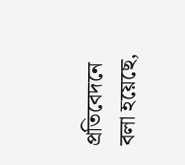প্রতিবেদনে বলা হয়েছে,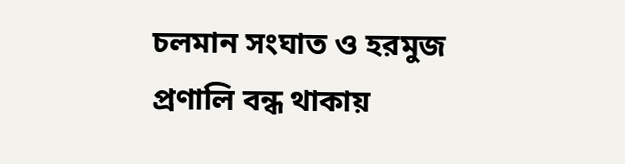চলমান সংঘাত ও হরমুজ প্রণালি বন্ধ থাকায়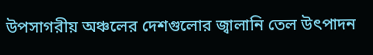উপসাগরীয় অঞ্চলের দেশগুলোর জ্বালানি তেল উৎপাদন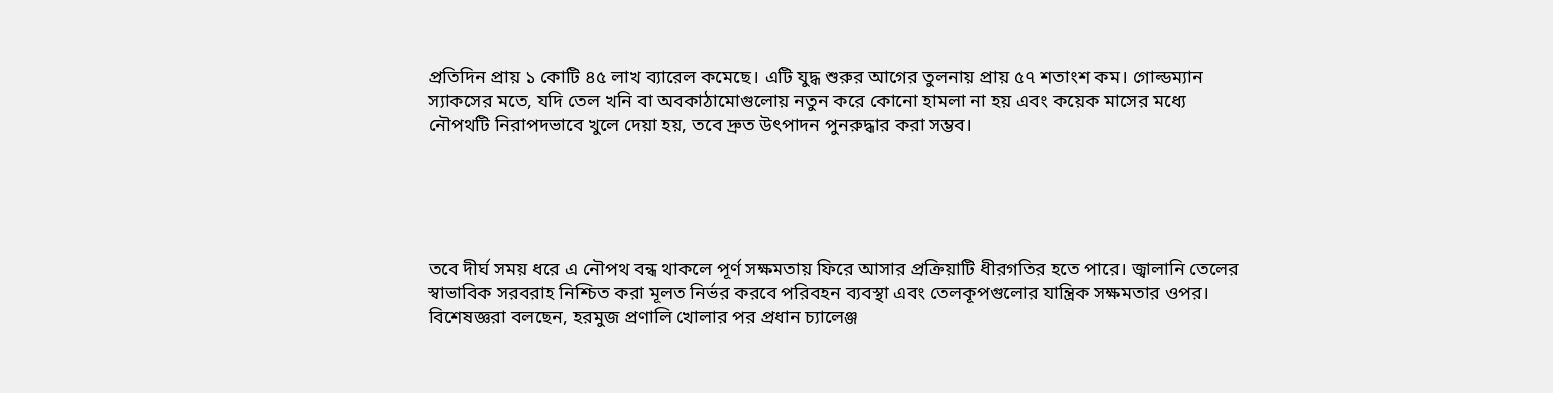প্রতিদিন প্রায় ১ কোটি ৪৫ লাখ ব্যারেল কমেছে। এটি যুদ্ধ শুরুর আগের তুলনায় প্রায় ৫৭ শতাংশ কম। গোল্ডম্যান স্যাকসের মতে, যদি তেল খনি বা অবকাঠামোগুলোয় নতুন করে কোনো হামলা না হয় এবং কয়েক মাসের মধ্যে নৌপথটি নিরাপদভাবে খুলে দেয়া হয়, তবে দ্রুত উৎপাদন পুনরুদ্ধার করা সম্ভব।





তবে দীর্ঘ সময় ধরে এ নৌপথ বন্ধ থাকলে পূর্ণ সক্ষমতায় ফিরে আসার প্রক্রিয়াটি ধীরগতির হতে পারে। জ্বালানি তেলের স্বাভাবিক সরবরাহ নিশ্চিত করা মূলত নির্ভর করবে পরিবহন ব্যবস্থা এবং তেলকূপগুলোর যান্ত্রিক সক্ষমতার ওপর। বিশেষজ্ঞরা বলছেন, হরমুজ প্রণালি খোলার পর প্রধান চ্যালেঞ্জ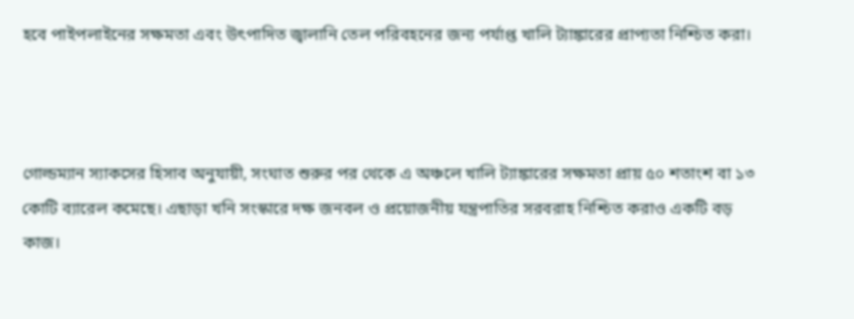হবে পাইপলাইনের সক্ষমতা এবং উৎপাদিত জ্বালানি তেল পরিবহনের জন্য পর্যাপ্ত খালি ট্যাঙ্কারের প্রাপ্যতা নিশ্চিত করা।



গোল্ডম্যান স্যাকসের হিসাব অনুযায়ী, সংঘাত শুরুর পর থেকে এ অঞ্চলে খালি ট্যাঙ্কারের সক্ষমতা প্রায় ৫০ শতাংশ বা ১৩ কোটি ব্যারেল কমেছে। এছাড়া খনি সংস্কারে দক্ষ জনবল ও প্রয়োজনীয় যন্ত্রপাতির সরবরাহ নিশ্চিত করাও একটি বড় কাজ।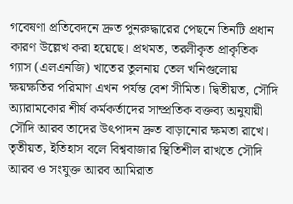গবেষণা প্রতিবেদনে দ্রুত পুনরুদ্ধারের পেছনে তিনটি প্রধান কারণ উল্লেখ করা হয়েছে। প্রথমত, তরলীকৃত প্রাকৃতিক গ্যাস (এলএনজি) খাতের তুলনায় তেল খনিগুলোয় ক্ষয়ক্ষতির পরিমাণ এখন পর্যন্ত বেশ সীমিত। দ্বিতীয়ত, সৌদি অ্যারামকোর শীর্ষ কর্মকর্তাদের সাম্প্রতিক বক্তব্য অনুযায়ী সৌদি আরব তাদের উৎপাদন দ্রুত বাড়ানোর ক্ষমতা রাখে। তৃতীয়ত, ইতিহাস বলে বিশ্ববাজার স্থিতিশীল রাখতে সৌদি আরব ও সংযুক্ত আরব আমিরাত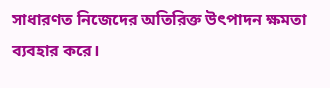সাধারণত নিজেদের অতিরিক্ত উৎপাদন ক্ষমতা ব্যবহার করে।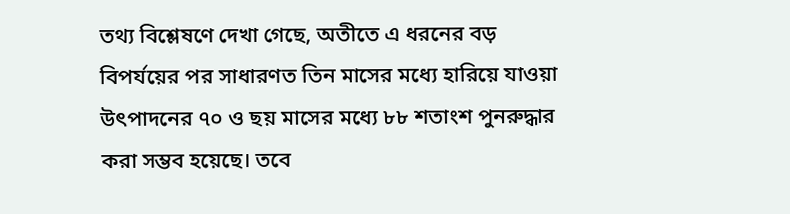তথ্য বিশ্লেষণে দেখা গেছে, অতীতে এ ধরনের বড় বিপর্যয়ের পর সাধারণত তিন মাসের মধ্যে হারিয়ে যাওয়া উৎপাদনের ৭০ ও ছয় মাসের মধ্যে ৮৮ শতাংশ পুনরুদ্ধার করা সম্ভব হয়েছে। তবে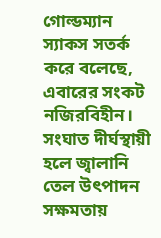গোল্ডম্যান স্যাকস সতর্ক করে বলেছে, এবারের সংকট নজিরবিহীন। সংঘাত দীর্ঘস্থায়ী হলে জ্বালানি তেল উৎপাদন সক্ষমতায়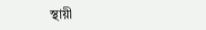স্থায়ী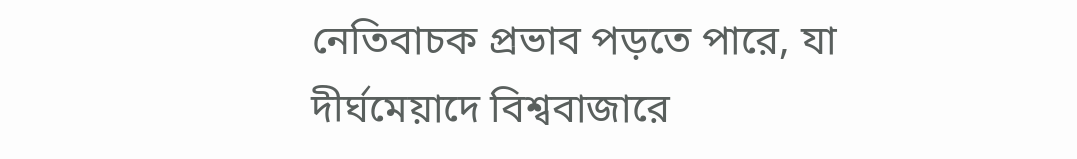নেতিবাচক প্রভাব পড়তে পারে, যা দীর্ঘমেয়াদে বিশ্ববাজারে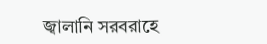জ্বালানি সরবরাহে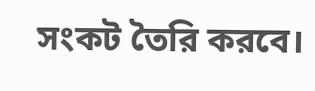সংকট তৈরি করবে।